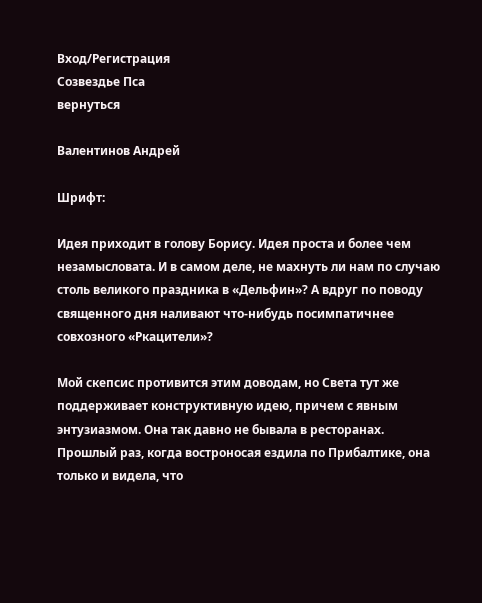Вход/Регистрация
Созвездье Пса
вернуться

Валентинов Андрей

Шрифт:

Идея приходит в голову Борису. Идея проста и более чем незамысловата. И в самом деле, не махнуть ли нам по случаю столь великого праздника в «Дельфин»? А вдруг по поводу священного дня наливают что-нибудь посимпатичнее совхозного «Ркацители»?

Мой скепсис противится этим доводам, но Света тут же поддерживает конструктивную идею, причем с явным энтузиазмом. Она так давно не бывала в ресторанах. Прошлый раз, когда востроносая ездила по Прибалтике, она только и видела, что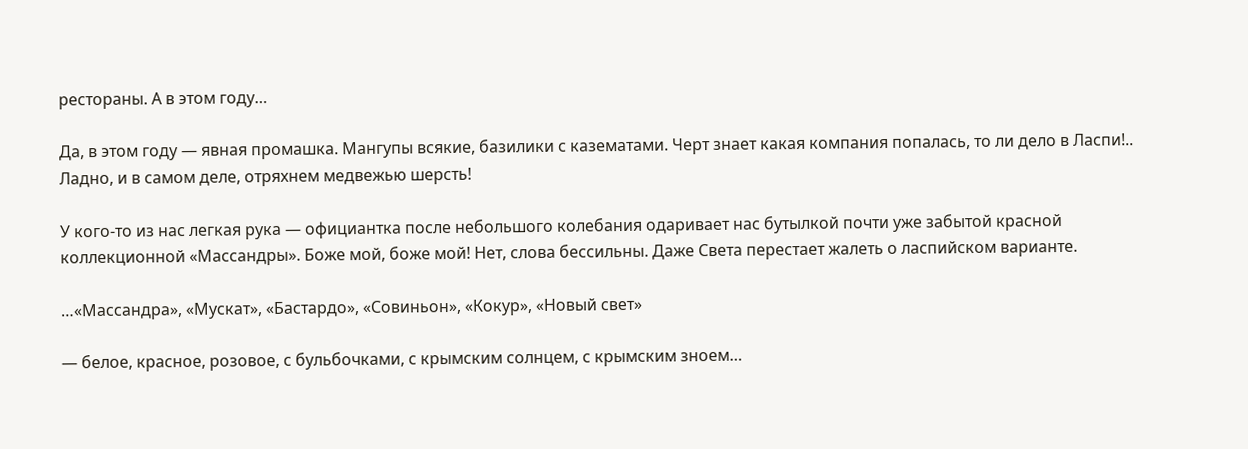рестораны. А в этом году…

Да, в этом году — явная промашка. Мангупы всякие, базилики с казематами. Черт знает какая компания попалась, то ли дело в Ласпи!.. Ладно, и в самом деле, отряхнем медвежью шерсть!

У кого-то из нас легкая рука — официантка после небольшого колебания одаривает нас бутылкой почти уже забытой красной коллекционной «Массандры». Боже мой, боже мой! Нет, слова бессильны. Даже Света перестает жалеть о ласпийском варианте.

…«Массандра», «Мускат», «Бастардо», «Совиньон», «Кокур», «Новый свет»

— белое, красное, розовое, с бульбочками, с крымским солнцем, с крымским зноем…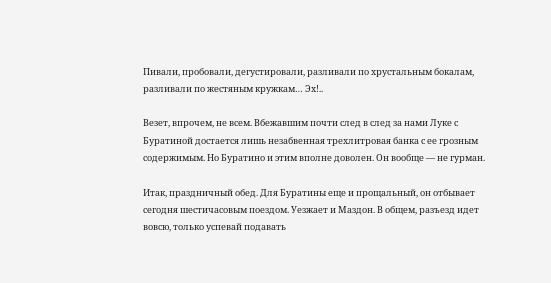Пивали, пробовали, дегустировали, разливали по хрустальным бокалам, разливали по жестяным кружкам… Эх!..

Везет, впрочем, не всем. Вбежавшим почти след в след за нами Луке с Буратиной достается лишь незабвенная трехлитровая банка с ее грозным содержимым. Но Буратино и этим вполне доволен. Он вообще — не гурман.

Итак, праздничный обед. Для Буратины еще и прощальный, он отбывает сегодня шестичасовым поездом. Уезжает и Маздон. В общем, разъезд идет вовсю, только успевай подавать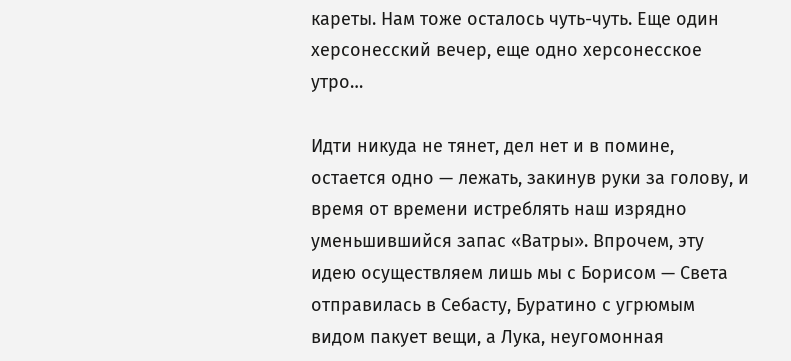кареты. Нам тоже осталось чуть-чуть. Еще один херсонесский вечер, еще одно херсонесское утро…

Идти никуда не тянет, дел нет и в помине, остается одно — лежать, закинув руки за голову, и время от времени истреблять наш изрядно уменьшившийся запас «Ватры». Впрочем, эту идею осуществляем лишь мы с Борисом — Света отправилась в Себасту, Буратино с угрюмым видом пакует вещи, а Лука, неугомонная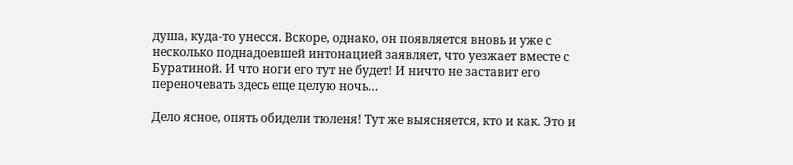душа, куда-то унесся. Вскоре, однако, он появляется вновь и уже с несколько поднадоевшей интонацией заявляет, что уезжает вместе с Буратиной. И что ноги его тут не будет! И ничто не заставит его переночевать здесь еще целую ночь…

Дело ясное, опять обидели тюленя! Тут же выясняется, кто и как. Это и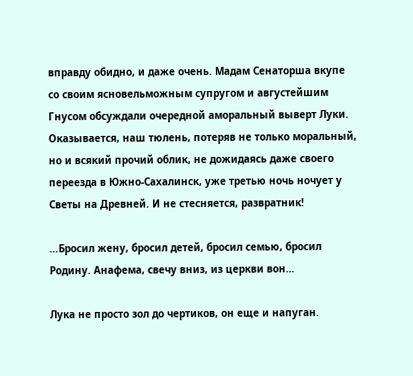вправду обидно, и даже очень. Мадам Сенаторша вкупе со своим ясновельможным супругом и августейшим Гнусом обсуждали очередной аморальный выверт Луки. Оказывается, наш тюлень, потеряв не только моральный, но и всякий прочий облик, не дожидаясь даже своего переезда в Южно-Сахалинск, уже третью ночь ночует у Светы на Древней. И не стесняется, развратник!

…Бросил жену, бросил детей, бросил семью, бросил Родину. Анафема, свечу вниз, из церкви вон…

Лука не просто зол до чертиков, он еще и напуган.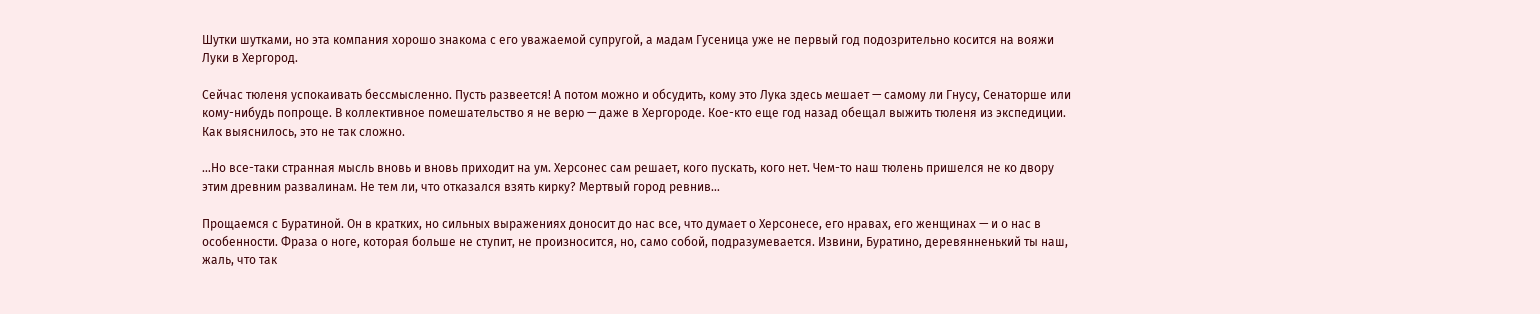Шутки шутками, но эта компания хорошо знакома с его уважаемой супругой, а мадам Гусеница уже не первый год подозрительно косится на вояжи Луки в Хергород.

Сейчас тюленя успокаивать бессмысленно. Пусть развеется! А потом можно и обсудить, кому это Лука здесь мешает — самому ли Гнусу, Сенаторше или кому-нибудь попроще. В коллективное помешательство я не верю — даже в Хергороде. Кое-кто еще год назад обещал выжить тюленя из экспедиции. Как выяснилось, это не так сложно.

…Но все-таки странная мысль вновь и вновь приходит на ум. Херсонес сам решает, кого пускать, кого нет. Чем-то наш тюлень пришелся не ко двору этим древним развалинам. Не тем ли, что отказался взять кирку? Мертвый город ревнив…

Прощаемся с Буратиной. Он в кратких, но сильных выражениях доносит до нас все, что думает о Херсонесе, его нравах, его женщинах — и о нас в особенности. Фраза о ноге, которая больше не ступит, не произносится, но, само собой, подразумевается. Извини, Буратино, деревянненький ты наш, жаль, что так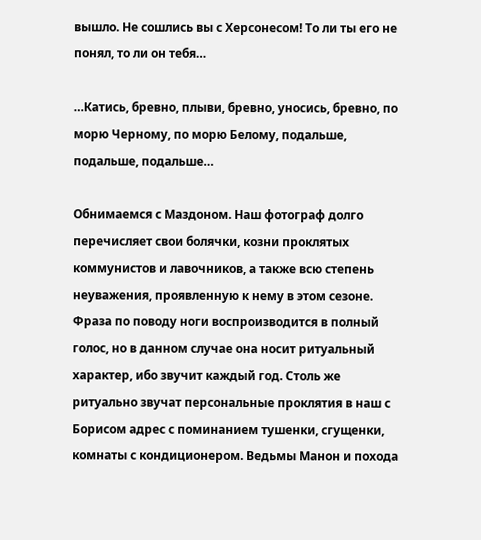вышло. Не сошлись вы с Херсонесом! То ли ты его не понял, то ли он тебя…

…Катись, бревно, плыви, бревно, уносись, бревно, по морю Черному, по морю Белому, подальше, подальше, подальше…

Обнимаемся с Маздоном. Наш фотограф долго перечисляет свои болячки, козни проклятых коммунистов и лавочников, а также всю степень неуважения, проявленную к нему в этом сезоне. Фраза по поводу ноги воспроизводится в полный голос, но в данном случае она носит ритуальный характер, ибо звучит каждый год. Столь же ритуально звучат персональные проклятия в наш с Борисом адрес с поминанием тушенки, сгущенки, комнаты с кондиционером. Ведьмы Манон и похода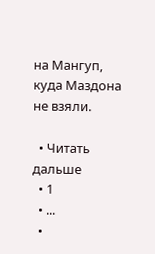на Мангуп, куда Маздона не взяли.

  • Читать дальше
  • 1
  • ...
  •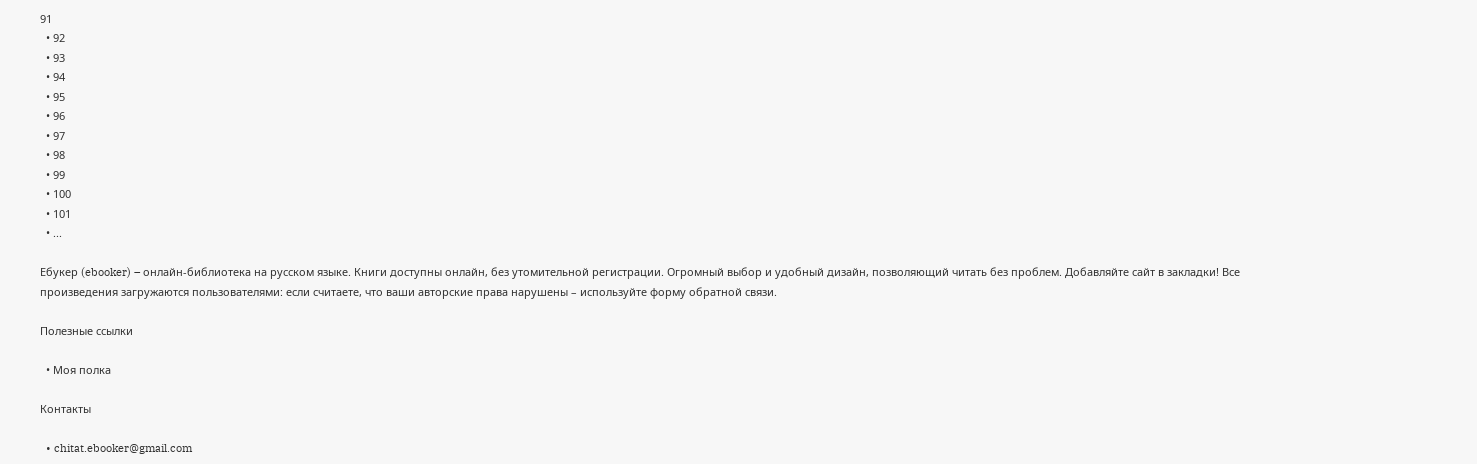91
  • 92
  • 93
  • 94
  • 95
  • 96
  • 97
  • 98
  • 99
  • 100
  • 101
  • ...

Ебукер (ebooker) – онлайн-библиотека на русском языке. Книги доступны онлайн, без утомительной регистрации. Огромный выбор и удобный дизайн, позволяющий читать без проблем. Добавляйте сайт в закладки! Все произведения загружаются пользователями: если считаете, что ваши авторские права нарушены – используйте форму обратной связи.

Полезные ссылки

  • Моя полка

Контакты

  • chitat.ebooker@gmail.com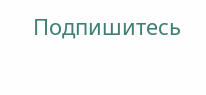Подпишитесь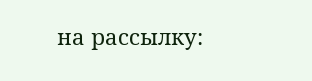на рассылку: